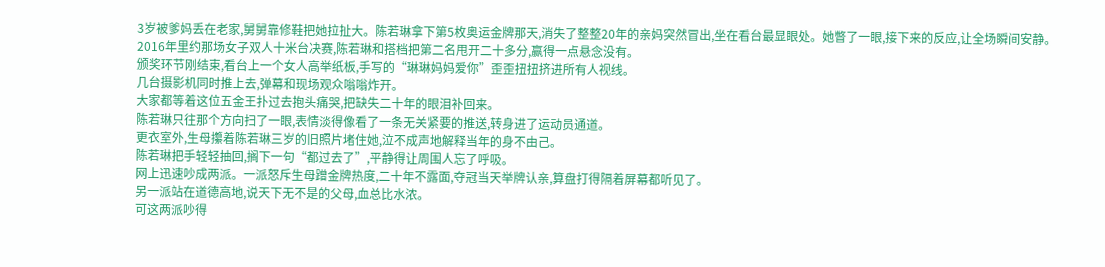3岁被爹妈丢在老家,舅舅靠修鞋把她拉扯大。陈若琳拿下第5枚奥运金牌那天,消失了整整20年的亲妈突然冒出,坐在看台最显眼处。她瞥了一眼,接下来的反应,让全场瞬间安静。
2016年里约那场女子双人十米台决赛,陈若琳和搭档把第二名甩开二十多分,赢得一点悬念没有。
颁奖环节刚结束,看台上一个女人高举纸板,手写的“琳琳妈妈爱你”歪歪扭扭挤进所有人视线。
几台摄影机同时推上去,弹幕和现场观众嗡嗡炸开。
大家都等着这位五金王扑过去抱头痛哭,把缺失二十年的眼泪补回来。
陈若琳只往那个方向扫了一眼,表情淡得像看了一条无关紧要的推送,转身进了运动员通道。
更衣室外,生母攥着陈若琳三岁的旧照片堵住她,泣不成声地解释当年的身不由己。
陈若琳把手轻轻抽回,搁下一句“都过去了”,平静得让周围人忘了呼吸。
网上迅速吵成两派。一派怒斥生母蹭金牌热度,二十年不露面,夺冠当天举牌认亲,算盘打得隔着屏幕都听见了。
另一派站在道德高地,说天下无不是的父母,血总比水浓。
可这两派吵得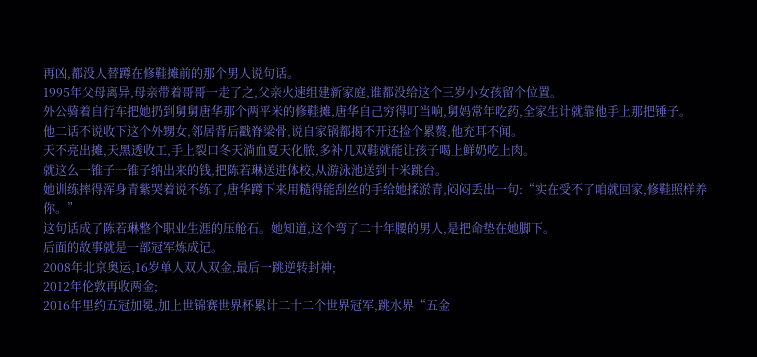再凶,都没人替蹲在修鞋摊前的那个男人说句话。
1995年父母离异,母亲带着哥哥一走了之,父亲火速组建新家庭,谁都没给这个三岁小女孩留个位置。
外公骑着自行车把她扔到舅舅唐华那个两平米的修鞋摊,唐华自己穷得叮当响,舅妈常年吃药,全家生计就靠他手上那把锤子。
他二话不说收下这个外甥女,邻居背后戳脊梁骨,说自家锅都揭不开还捡个累赘,他充耳不闻。
天不亮出摊,天黑透收工,手上裂口冬天淌血夏天化脓,多补几双鞋就能让孩子喝上鲜奶吃上肉。
就这么一锥子一锥子纳出来的钱,把陈若琳送进体校,从游泳池送到十米跳台。
她训练摔得浑身青紫哭着说不练了,唐华蹲下来用糙得能刮丝的手给她揉淤青,闷闷丢出一句:“实在受不了咱就回家,修鞋照样养你。”
这句话成了陈若琳整个职业生涯的压舱石。她知道,这个弯了二十年腰的男人,是把命垫在她脚下。
后面的故事就是一部冠军炼成记。
2008年北京奥运,16岁单人双人双金,最后一跳逆转封神;
2012年伦敦再收两金;
2016年里约五冠加冕,加上世锦赛世界杯累计二十二个世界冠军,跳水界“五金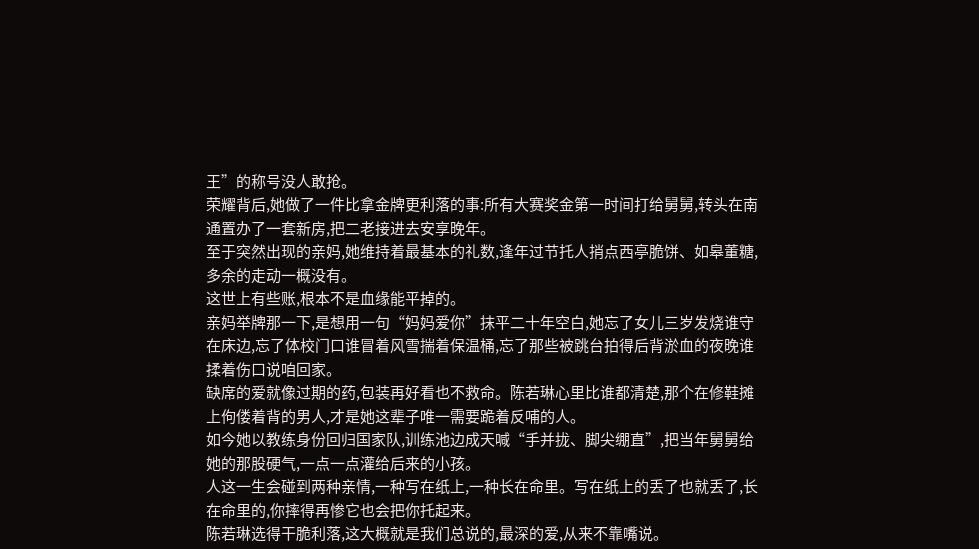王”的称号没人敢抢。
荣耀背后,她做了一件比拿金牌更利落的事:所有大赛奖金第一时间打给舅舅,转头在南通置办了一套新房,把二老接进去安享晚年。
至于突然出现的亲妈,她维持着最基本的礼数,逢年过节托人捎点西亭脆饼、如皋董糖,多余的走动一概没有。
这世上有些账,根本不是血缘能平掉的。
亲妈举牌那一下,是想用一句“妈妈爱你”抹平二十年空白,她忘了女儿三岁发烧谁守在床边,忘了体校门口谁冒着风雪揣着保温桶,忘了那些被跳台拍得后背淤血的夜晚谁揉着伤口说咱回家。
缺席的爱就像过期的药,包装再好看也不救命。陈若琳心里比谁都清楚,那个在修鞋摊上佝偻着背的男人,才是她这辈子唯一需要跪着反哺的人。
如今她以教练身份回归国家队,训练池边成天喊“手并拢、脚尖绷直”,把当年舅舅给她的那股硬气,一点一点灌给后来的小孩。
人这一生会碰到两种亲情,一种写在纸上,一种长在命里。写在纸上的丢了也就丢了,长在命里的,你摔得再惨它也会把你托起来。
陈若琳选得干脆利落,这大概就是我们总说的,最深的爱,从来不靠嘴说。